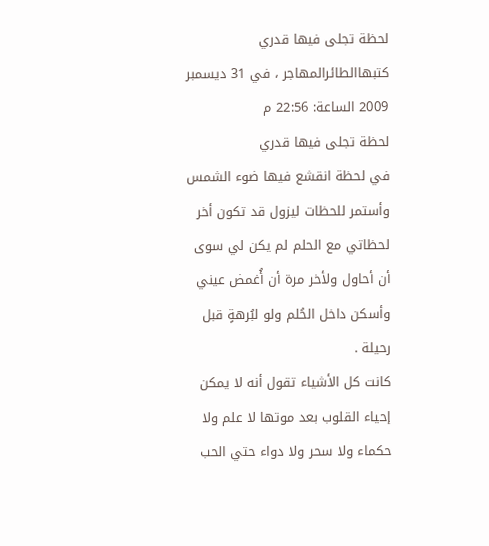لحظة تجلى فيها قدري
كتبهاالطائرالمهاجر ، في 31 ديسمبر 2009 الساعة: 22:56 م
لحظة تجلى فيها قدري
في لحظة انقشع فيها ضوء الشمس وأستمر للحظات ليزول قد تكون أخر لحظاتي مع الحلم لم يكن لي سوى أن أحاول ولأخر مرة أن أُغمض عيني وأسكن داخل الحُلم ولو لبُرهةٍ قبل رحيلة .
كانت كل الأشياء تقول أنه لا يمكن إحياء القلوب بعد موتها لا علم ولا حكماء ولا سحر ولا دواء حتي الحب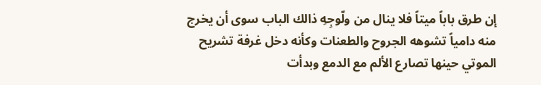إن طرق باباً ميتاً فلا ينال من ولّوجِهِ ذالك الباب سوى أن يخرج منه دامياً تشوهه الجروح والطعنات وكأنه دخل غرفة تشريح الموتي حينها تصارع الألم مع الدمع وبدأت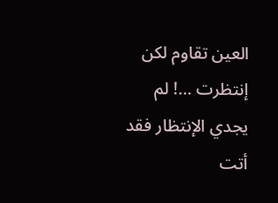العين تقاوم لكن إنتظرت …! لم يجدي الإنتظار فقد أتت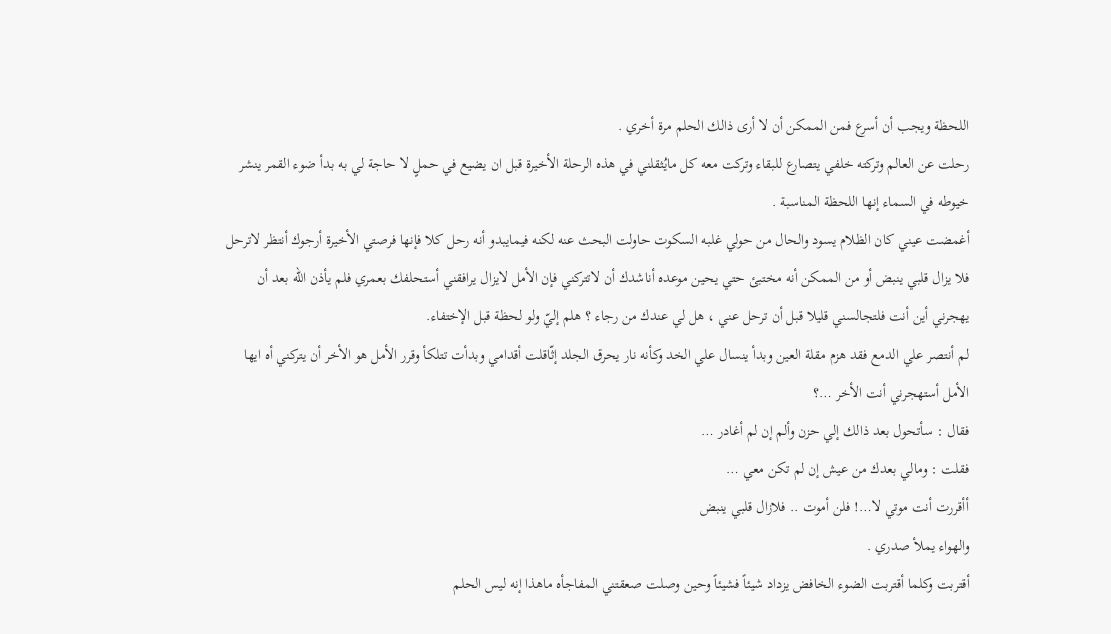اللحظة ويجب أن أسرع فمن الممكن أن لا أرى ذالك الحلم مرة أخري .
رحلت عن العالم وتركته خلفي يتصارع للبقاء وتركت معه كل مايُثقلني في هذه الرحلة الأخيرة قبل ان يضيع في حملٍ لا حاجة لي به بدأ ضوء القمر ينشر خيوطه في السماء إنها اللحظة المناسبة .
أغمضت عيني كان الظلام يسود والحال من حولي غلبه السكوت حاولت البحث عنه لكنه فيمايبدو أنه رحل كلا فإنها فرصتي الأخيرة أرجوك أنتظر لاترحل فلا يزال قلبي ينبض أو من الممكن أنه مختبئ حتي يحين موعده أناشدك أن لاتتركني فإن الأمل لايزال يرافقني أستحلفك بعمري فلم يأذن الله بعد أن يهجرني أين أنت فلتجالسني قليلا قبل أن ترحل عني ، هل لي عندك من رجاء ؟ هلم إليّ ولو لحظة قبل الإختفاء.
لم أنتصر علي الدمع فقد هزم مقلة العين وبدأ ينسال علي الخد وكأنه نار يحرق الجلد إثّاقلت أقدامي وبدأت تتلكأ وقرر الأمل هو الأخر أن يتركني أه ايها الأمل أستهجرني أنت الأخر …؟
فقال : سأتحول بعد ذالك إلي حزن وألم إن لم أغادر …
فقلت : ومالي بعدك من عيش إن لم تكن معي …
أأقررت أنت موتي لا…! فلن أموت .. فلازال قلبي ينبض
والهواء يملأ صدري .
أقتربت وكلما أقتربت الضوء الخافض يزداد شيئاً فشيئاً وحين وصلت صعقتني المفاجأه ماهذا إنه ليس الحلم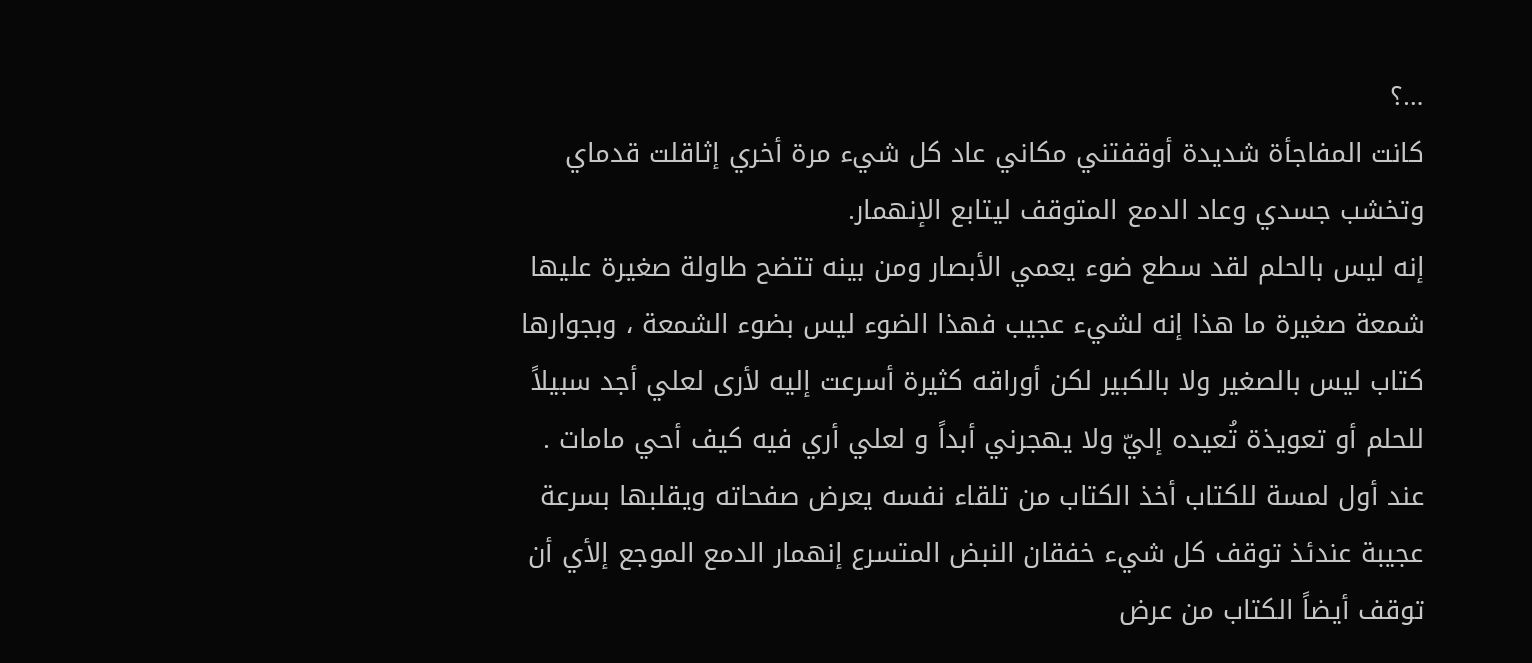…؟
كانت المفاجأة شديدة أوقفتني مكاني عاد كل شيء مرة أخري إثاقلت قدماي وتخشب جسدي وعاد الدمع المتوقف ليتابع الإنهمار.
إنه ليس بالحلم لقد سطع ضوء يعمي الأبصار ومن بينه تتضح طاولة صغيرة عليها شمعة صغيرة ما هذا إنه لشيء عجيب فهذا الضوء ليس بضوء الشمعة ، وبجوارها كتاب ليس بالصغير ولا بالكبير لكن أوراقه كثيرة أسرعت إليه لأرى لعلي أجد سبيلاً للحلم أو تعويذة تُعيده إليّ ولا يهجرني أبداً و لعلي أري فيه كيف أحي مامات .
عند أول لمسة للكتاب أخذ الكتاب من تلقاء نفسه يعرض صفحاته ويقلبها بسرعة عجيبة عندئذ توقف كل شيء خفقان النبض المتسرع إنهمار الدمع الموجع إلأي أن توقف أيضاً الكتاب من عرض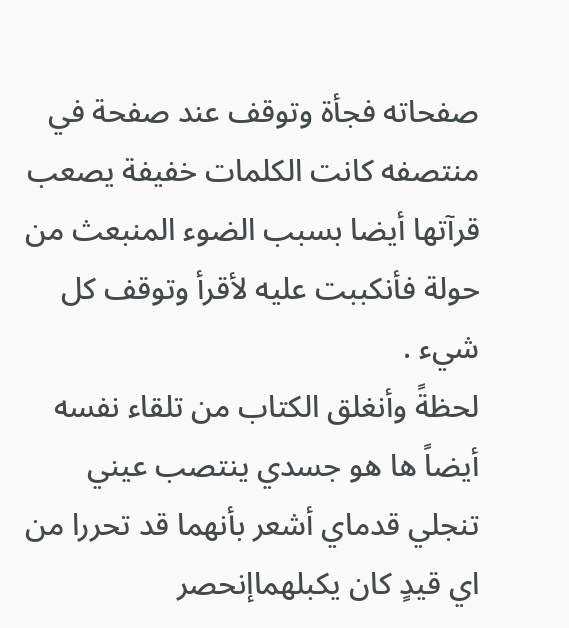صفحاته فجأة وتوقف عند صفحة في منتصفه كانت الكلمات خفيفة يصعب قرآتها أيضا بسبب الضوء المنبعث من حولة فأنكببت عليه لأقرأ وتوقف كل شيء .
لحظةً وأنغلق الكتاب من تلقاء نفسه أيضاً ها هو جسدي ينتصب عيني تنجلي قدماي أشعر بأنهما قد تحررا من اي قيدٍ كان يكبلهماإنحصر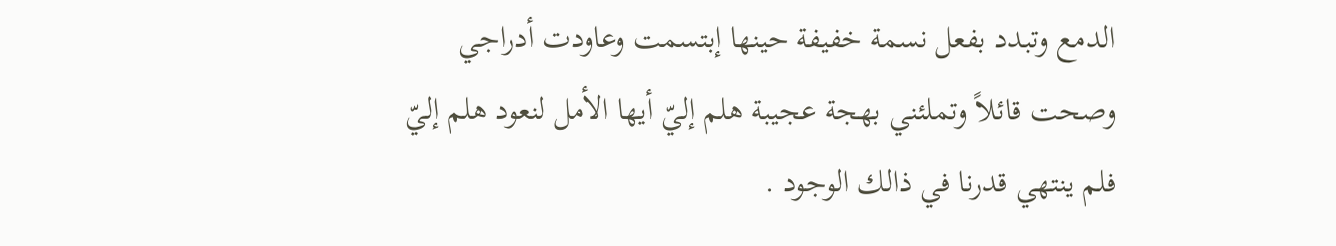الدمع وتبدد بفعل نسمة خفيفة حينها إبتسمت وعاودت أدراجي وصحت قائلاً وتملئني بهجة عجيبة هلم إليّ أيها الأمل لنعود هلم إليّ فلم ينتهي قدرنا في ذالك الوجود .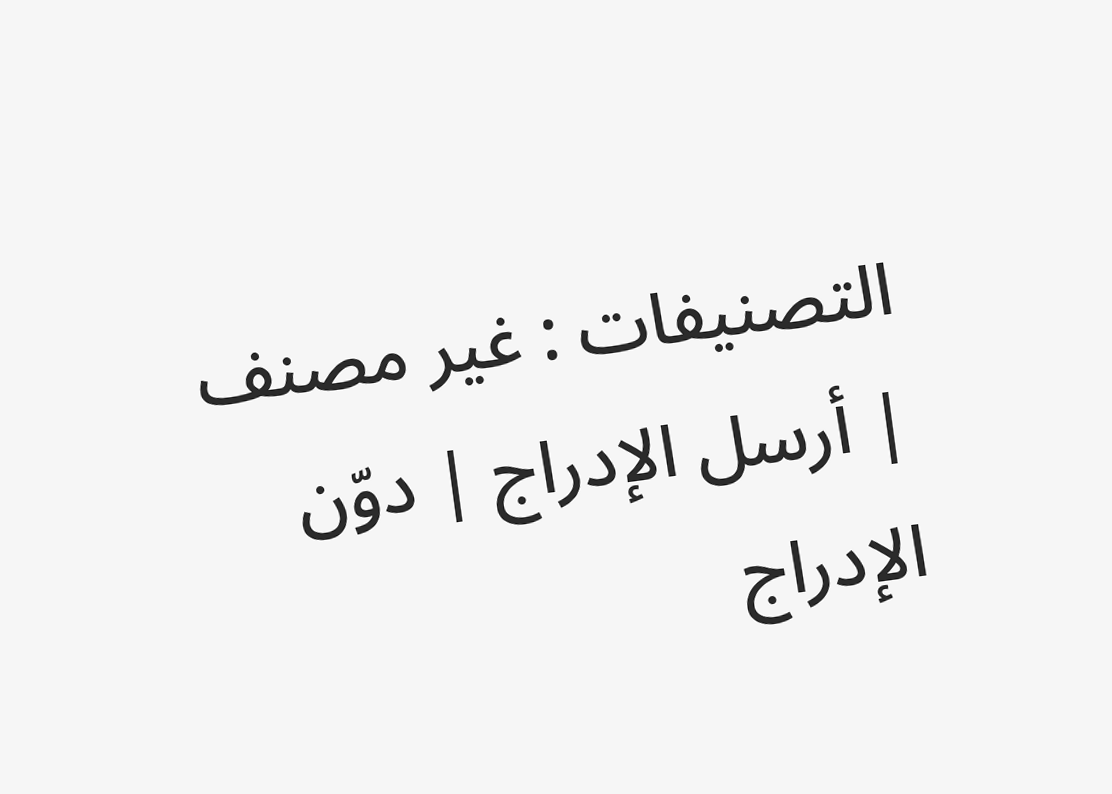التصنيفات : غير مصنف | أرسل الإدراج | دوّن الإدراج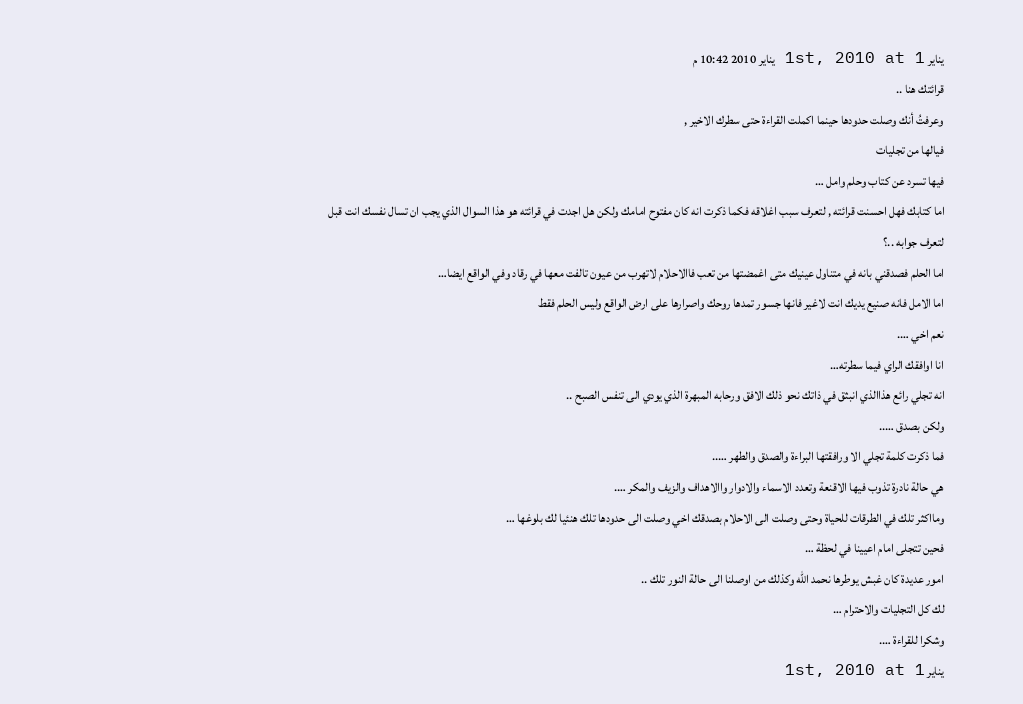يناير 1st, 2010 at 1 يناير 2010 10:42 م
قرائتك هنا ..
وعرفتُ أنك وصلت حدودها حينما اكملت القراءة حتى سطرك الاخير ,
فيالها من تجليات
فيها تسرد عن كتاب وحلم وامل …
اما كتابك فهل احسنت قرائته , لتعرف سبب اغلاقه فكما ذكرت انه كان مفتوح امامك ولكن هل اجدت في قرائته هو هذا السوال الذي يجب ان تسال نفسك انت قبل لتعرف جوابه ..؟
اما الحلم فصدقني بانه في متناول عينيك متى اغمضتها من تعب فاالاحلام لاتهرب من عيون تالفت معها في رقاد وفي الواقع ايضا…
اما الامل فانه صنيع يديك انت لاغير فانها جسور تمدها روحك واصرارها على ارض الواقع وليس الحلم فقط
نعم اخي ….
انا اوافقك الراي فيما سطرته…
انه تجلي رائع هذاالذي انبثق في ذاتك نحو ذلك الافق ورحابه المبهرة الذي يودي الى تنفس الصبح ..
ولكن بصدق …..
فما ذكرت كلمة تجلي الا ورافقتها البراءة والصدق والطهر …..
هي حالة نادرة تذوب فيها الاقنعة وتعدد الاسماء والادوار واالاهداف والزيف والمكر ….
ومااكثر تلك في الطرقات للحياة وحتى وصلت الى الاحلام بصدقك اخي وصلت الى حدودها تلك هنئيا لك بلوغها …
فحين تتجلى امام اعيينا في لحظة …
امور عديدة كان غبش يوطرها نحمد الله وكذلك من اوصلنا الى حالة النور تلك ..
لك كل التجليات والاحترام …
وشكرا للقراءة ….
يناير 1st, 2010 at 1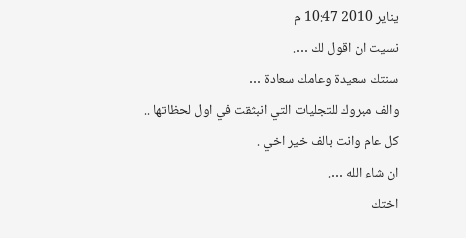يناير 2010 10:47 م
نسيت ان اقول لك ….
سنتك سعيدة وعامك سعادة …
والف مبروك للتجليات التي انبثقت في اول لحظاتها ..
كل عام وانت بالف خير اخي .
ان شاء الله ….
اختك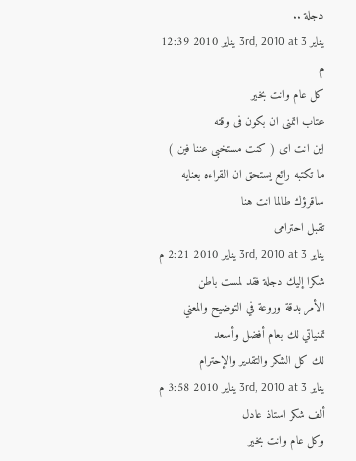دجلة ..
يناير 3rd, 2010 at 3 يناير 2010 12:39 م
كل عام وانت بخير
عتاب اتمنى ان بكون فى وقته
اين انت اى ( كنت مستخبى عننا فين )
ما تكتبه رائع يستحق ان القراءه بعنايه
ساقرؤك طالما انت هنا
تقبل احترامى
يناير 3rd, 2010 at 3 يناير 2010 2:21 م
شكرا إليك دجلة فقد لمست باطن
الأمر بدقة وروعة في التوضيح والمعني
تمنياتي لك بعام أفضل وأسعد
لك كل الشكر والتقدير والإحترام
يناير 3rd, 2010 at 3 يناير 2010 3:58 م
ألف شكر استاذ عادل
وكل عام وانت بخير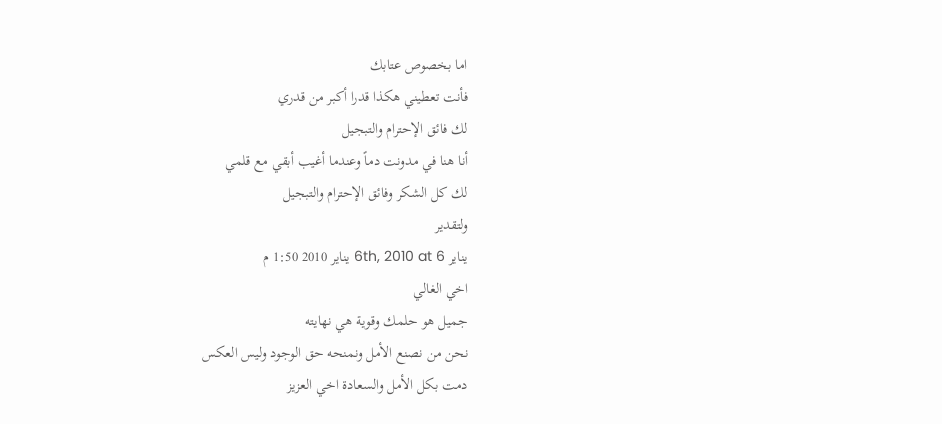اما بخصوص عتابك
فأنت تعطيني هكذا قدرا أكبر من قدري
لك فائق الإحترام والتبجيل
أنا هنا في مدونت دماً وعندما أغيب أبقي مع قلمي
لك كل الشكر وفائق الإحترام والتبجيل
ولتقدير
يناير 6th, 2010 at 6 يناير 2010 1:50 م
اخي الغالي
جميل هو حلمك وقوية هي نهايته
نحن من نصنع الأمل ونمنحه حق الوجود وليس العكس
دمت بكل الأمل والسعادة اخي العزيز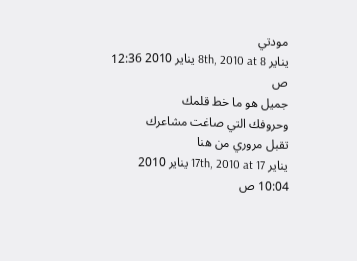مودتي
يناير 8th, 2010 at 8 يناير 2010 12:36 ص
جميل هو ما خط قلمك
وحروفك التي صاغت مشاعرك
تقبل مروري من هنا
يناير 17th, 2010 at 17 يناير 2010 10:04 ص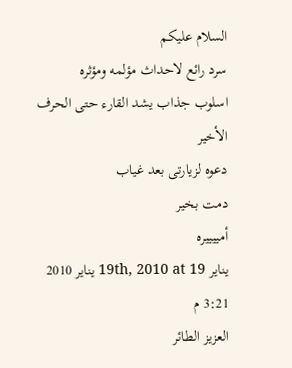السلام عليكم
سرد رائع لاحداث مؤلمه ومؤثره
اسلوب جذاب يشد القارء حتى الحرف الأخير
دعوه لزيارتى بعد غياب
دمت بخير
أمييييره
يناير 19th, 2010 at 19 يناير 2010 3:21 م
العزيز الطائر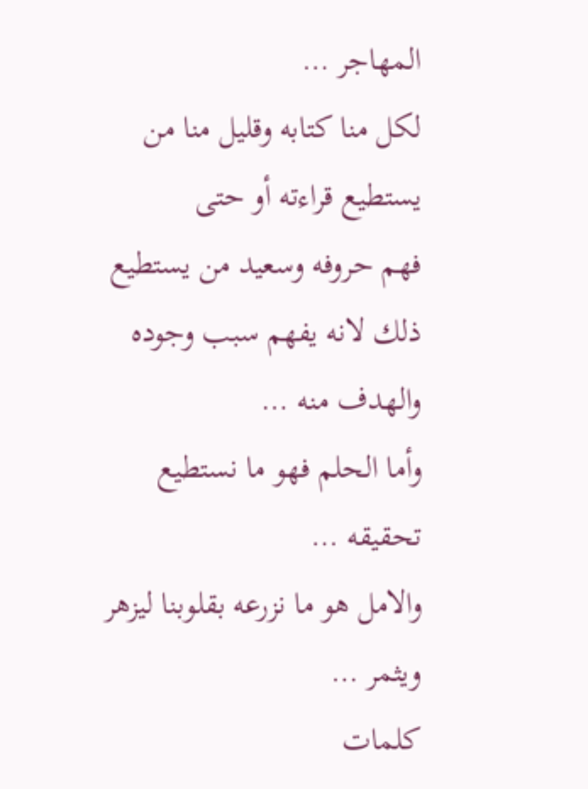المهاجر …
لكل منا كتابه وقليل منا من يستطيع قراءته أو حتى
فهم حروفه وسعيد من يستطيع ذلك لانه يفهم سبب وجوده
والهدف منه …
وأما الحلم فهو ما نستطيع تحقيقه …
والامل هو ما نزرعه بقلوبنا ليزهر ويثمر …
كلمات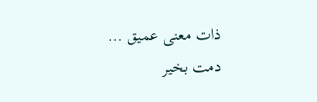ذات معنى عميق …
دمت بخير